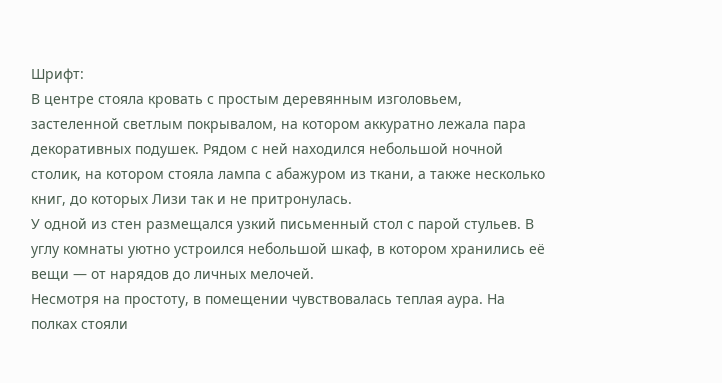Шрифт:
В центре стояла кровать с простым деревянным изголовьем, застеленной светлым покрывалом, на котором аккуратно лежала пара декоративных подушек. Рядом с ней находился небольшой ночной столик, на котором стояла лампа с абажуром из ткани, а также несколько книг, до которых Лизи так и не притронулась.
У одной из стен размещался узкий письменный стол с парой стульев. В углу комнаты уютно устроился небольшой шкаф, в котором хранились её вещи — от нарядов до личных мелочей.
Несмотря на простоту, в помещении чувствовалась теплая аура. На полках стояли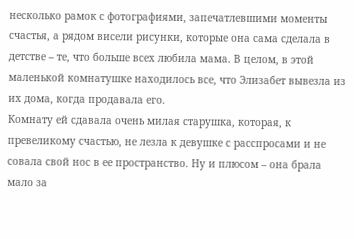несколько рамок с фотографиями, запечатлевшими моменты счастья, а рядом висели рисунки, которые она сама сделала в детстве – те, что больше всех любила мама. В целом, в этой маленькой комнатушке находилось все, что Элизабет вывезла из их дома, когда продавала его.
Комнату ей сдавала очень милая старушка, которая, к превеликому счастью, не лезла к девушке с расспросами и не совала свой нос в ее пространство. Ну и плюсом – она брала мало за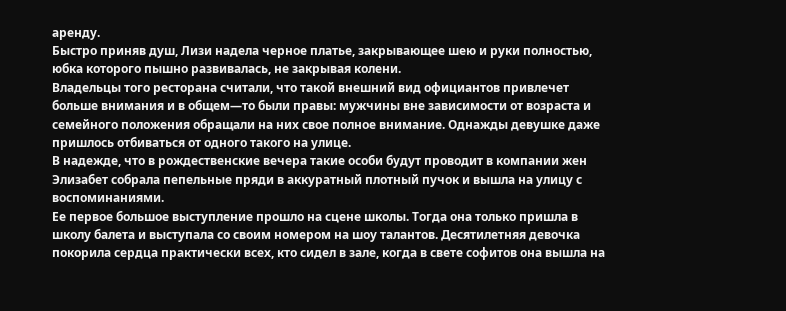аренду.
Быстро приняв душ, Лизи надела черное платье, закрывающее шею и руки полностью, юбка которого пышно развивалась, не закрывая колени.
Владельцы того ресторана считали, что такой внешний вид официантов привлечет больше внимания и в общем—то были правы: мужчины вне зависимости от возраста и семейного положения обращали на них свое полное внимание. Однажды девушке даже пришлось отбиваться от одного такого на улице.
В надежде, что в рождественские вечера такие особи будут проводит в компании жен Элизабет собрала пепельные пряди в аккуратный плотный пучок и вышла на улицу с воспоминаниями.
Ее первое большое выступление прошло на сцене школы. Тогда она только пришла в школу балета и выступала со своим номером на шоу талантов. Десятилетняя девочка покорила сердца практически всех, кто сидел в зале, когда в свете софитов она вышла на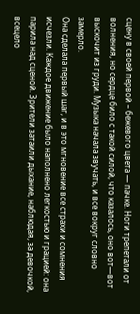сцену в своей первой – бежевого цвета — пачке. Ноги трепетали от волнения, но сердце било с такой силой, что казалось, оно вот—вот выскочит из груди. Музыка начала звучать, и все вокруг словно замерло.
Она сделала первый шаг, и в это мгновение все страхи и сомнения исчезли. Каждое движение было наполнено легкостью и грацией: она парила над сценой. Зрители затаили дыхание, наблюдая, за девочкой, всецело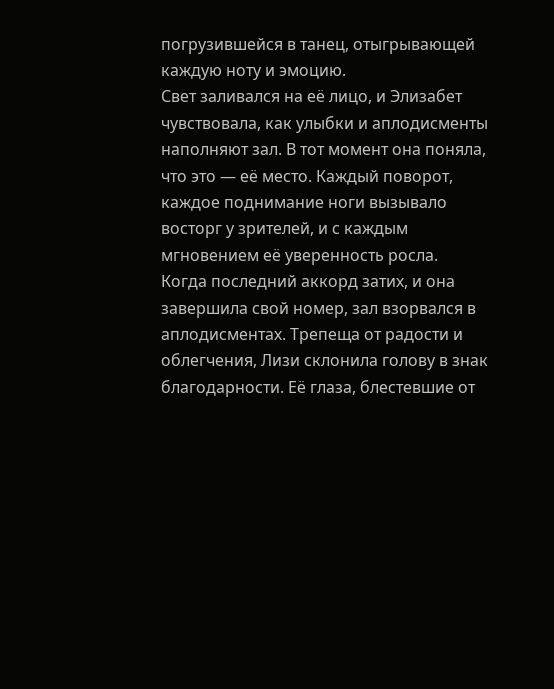погрузившейся в танец, отыгрывающей каждую ноту и эмоцию.
Свет заливался на её лицо, и Элизабет чувствовала, как улыбки и аплодисменты наполняют зал. В тот момент она поняла, что это — её место. Каждый поворот, каждое поднимание ноги вызывало восторг у зрителей, и с каждым мгновением её уверенность росла.
Когда последний аккорд затих, и она завершила свой номер, зал взорвался в аплодисментах. Трепеща от радости и облегчения, Лизи склонила голову в знак благодарности. Её глаза, блестевшие от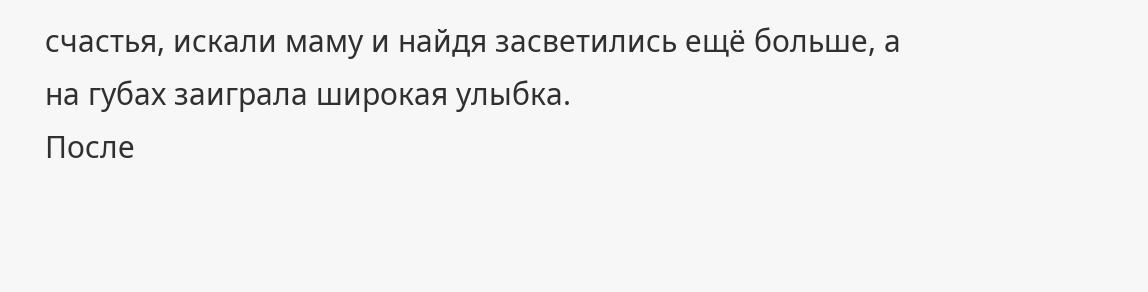счастья, искали маму и найдя засветились ещё больше, а на губах заиграла широкая улыбка.
После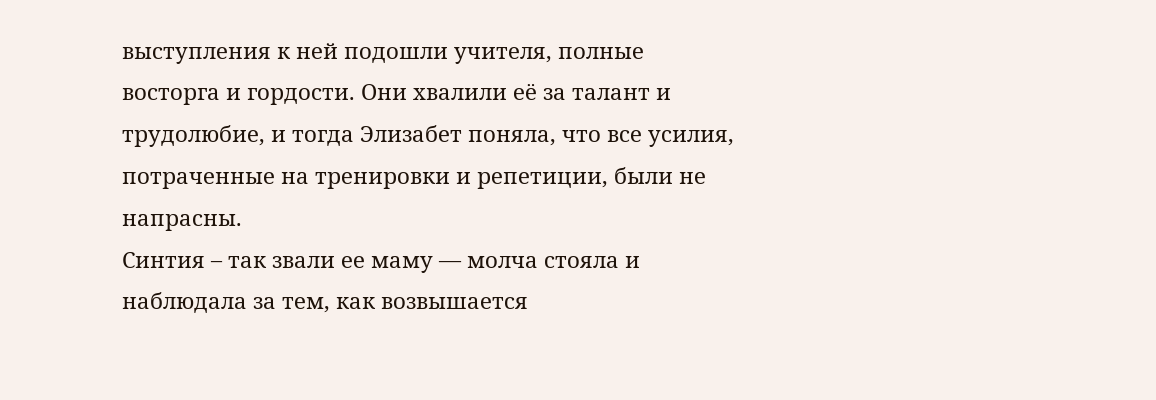выступления к ней подошли учителя, полные восторга и гордости. Они хвалили её за талант и трудолюбие, и тогда Элизабет поняла, что все усилия, потраченные на тренировки и репетиции, были не напрасны.
Синтия – так звали ее маму — молча стояла и наблюдала за тем, как возвышается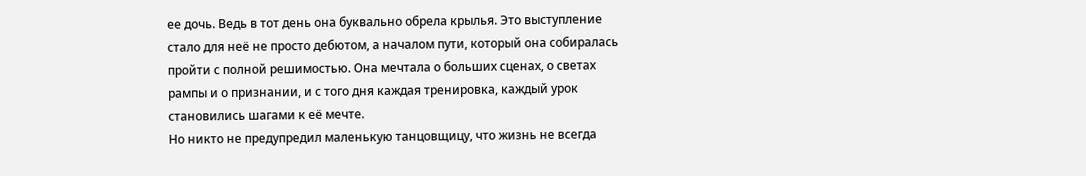ее дочь. Ведь в тот день она буквально обрела крылья. Это выступление стало для неё не просто дебютом, а началом пути, который она собиралась пройти с полной решимостью. Она мечтала о больших сценах, о светах рампы и о признании, и с того дня каждая тренировка, каждый урок становились шагами к её мечте.
Но никто не предупредил маленькую танцовщицу, что жизнь не всегда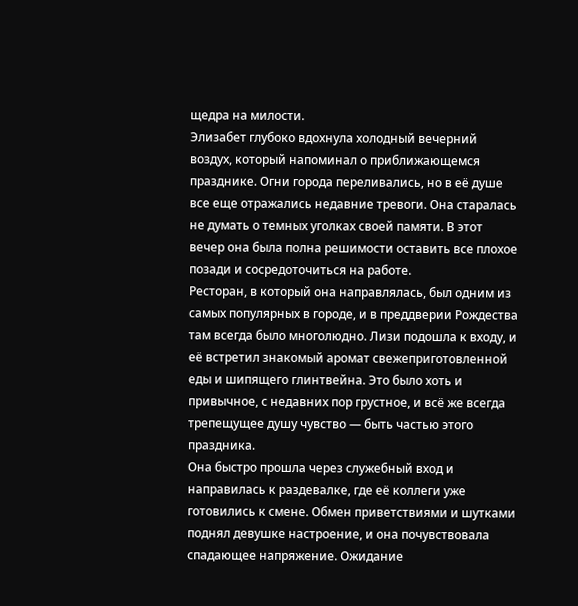щедра на милости.
Элизабет глубоко вдохнула холодный вечерний воздух, который напоминал о приближающемся празднике. Огни города переливались, но в её душе все еще отражались недавние тревоги. Она старалась не думать о темных уголках своей памяти. В этот вечер она была полна решимости оставить все плохое позади и сосредоточиться на работе.
Ресторан, в который она направлялась, был одним из самых популярных в городе, и в преддверии Рождества там всегда было многолюдно. Лизи подошла к входу, и её встретил знакомый аромат свежеприготовленной еды и шипящего глинтвейна. Это было хоть и привычное, с недавних пор грустное, и всё же всегда трепещущее душу чувство — быть частью этого праздника.
Она быстро прошла через служебный вход и направилась к раздевалке, где её коллеги уже готовились к смене. Обмен приветствиями и шутками поднял девушке настроение, и она почувствовала спадающее напряжение. Ожидание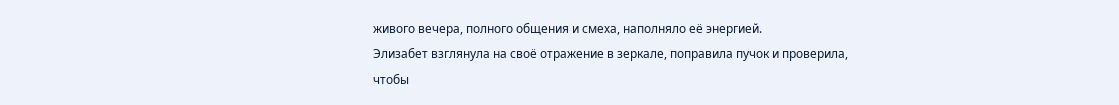живого вечера, полного общения и смеха, наполняло её энергией.
Элизабет взглянула на своё отражение в зеркале, поправила пучок и проверила, чтобы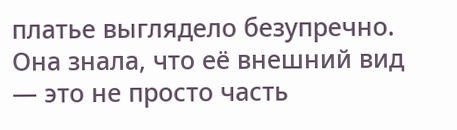платье выглядело безупречно. Она знала, что её внешний вид — это не просто часть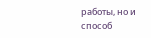работы, но и способ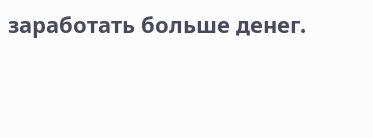заработать больше денег.